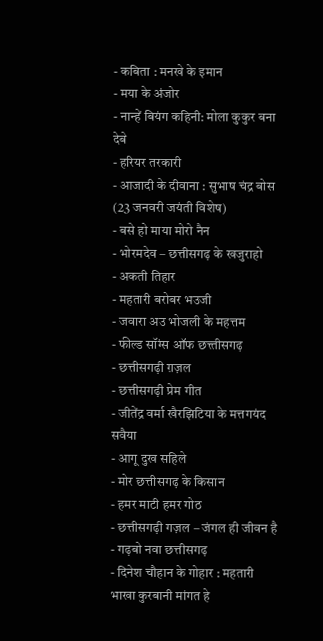- कबिता : मनखे के इमान
- मया के अंजोर
- नान्हें बियंग कहिनी: मोला कुकुर बना देबे
- हरियर तरकारी
- आजादी के दीवाना : सुभाष चंद्र बोस (23 जनवरी जयंती विशेष)
- बसे हो माया मोरो नैन
- भोरमदेव – छत्तीसगढ़ के खजुराहो
- अकती तिहार
- महतारी बरोबर भउजी
- जवारा अउ भोजली के महत्तम
- फील्ड सॉंग्स ऑफ छत्त्तीसगढ़
- छत्तीसगढ़ी ग़ज़ल
- छत्तीसगढ़ी प्रेम गीत
- जीतेंद्र वर्मा खैरझिटिया के मत्तगयंद सवैया
- आगू दुख सहिले
- मोर छत्तीसगढ़ के किसान
- हमर माटी हमर गोठ
- छत्तीसगढ़ी गज़ल – जंगल ही जीवन है
- गढ़बो नवा छत्तीसगढ़
- दिनेश चौहान के गोहार : महतारी भाखा कुरबानी मांगत हे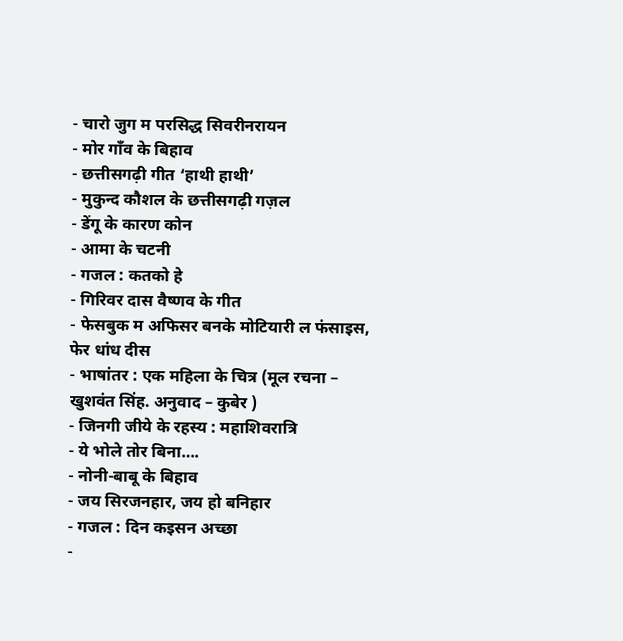- चारो जुग म परसिद्ध सिवरीनरायन
- मोर गाँव के बिहाव
- छत्तीसगढ़ी गीत ‘हाथी हाथी’
- मुकुन्द कौशल के छत्तीसगढ़ी गज़ल
- डेंगू के कारण कोन
- आमा के चटनी
- गजल : कतको हे
- गिरिवर दास वैष्णव के गीत
- फेसबुक म अफिसर बनके मोटियारी ल फंसाइस, फेर धांध दीस
- भाषांतर : एक महिला के चित्र (मूल रचना – खुशवंत सिंह. अनुवाद – कुबेर )
- जिनगी जीये के रहस्य : महाशिवरात्रि
- ये भोले तोर बिना….
- नोनी-बाबू के बिहाव
- जय सिरजनहार, जय हो बनिहार
- गजल : दिन कइसन अच्छा
-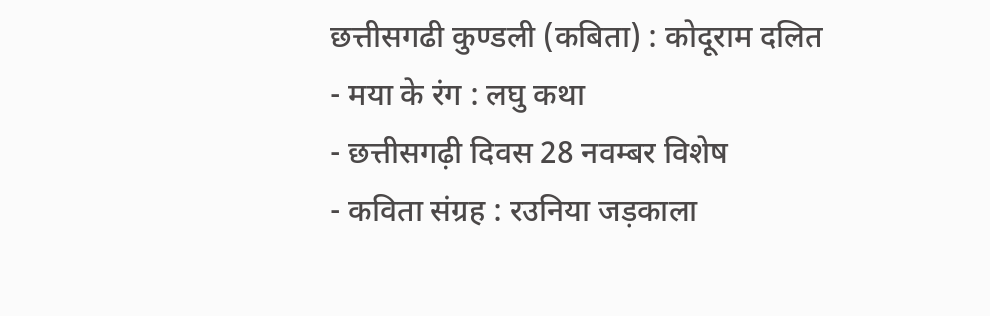छत्तीसगढी कुण्डली (कबिता) : कोदूराम दलित
- मया के रंग : लघु कथा
- छत्तीसगढ़ी दिवस 28 नवम्बर विशेष
- कविता संग्रह : रउनिया जड़काला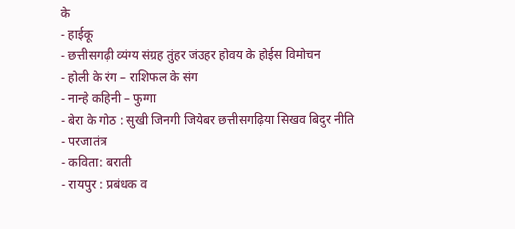के
- हाईकू
- छत्तीसगढ़ी व्यंग्य संग्रह तुंहर जंउहर होवय के होईस विमोचन
- होली के रंग – राशिफल के संग
- नान्हे कहिनी – फुग्गा
- बेरा के गोठ : सुखी जिनगी जियेबर छत्तीसगढ़िया सिखव बिदुर नीति
- परजातंत्र
- कविता: बराती
- रायपुर : प्रबंधक व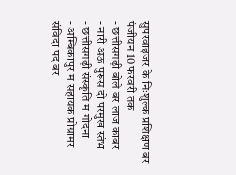सुपरवाइजर के निःशुल्क प्रशिक्षण बर पंजीयन 10 फरवरी तक
- छत्तीसगढ़ी बोले बर लाज काबर
- नारी अऊ पुरूस दो परमुख स्तंभ
- छत्तीसगढ़ी संस्कृति म गोदना
- अम्बिकापुर म सहायक प्रोग्रामर संविदा पद बर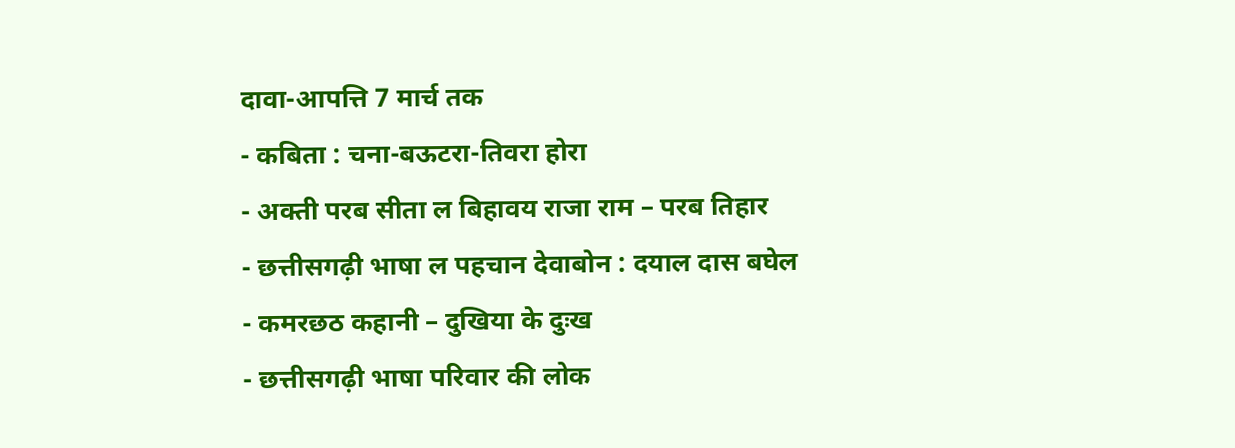दावा-आपत्ति 7 मार्च तक
- कबिता : चना-बऊटरा-तिवरा होरा
- अक्ती परब सीता ल बिहावय राजा राम – परब तिहार
- छत्तीसगढ़ी भाषा ल पहचान देवाबोन : दयाल दास बघेल
- कमरछठ कहानी – दुखिया के दुःख
- छत्तीसगढ़ी भाषा परिवार की लोक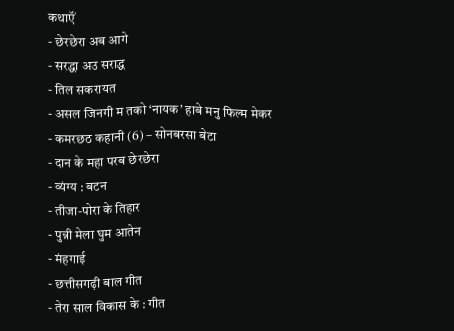कथाऍं
- छेरछेरा अब आगे
- सरद्धा अउ सराद्ध
- तिल सकरायत
- असल जिनगी म तको ‘नायक’ हाबे मनु फिल्म मेकर
- कमरछठ कहानी (6) – सोनबरसा बेटा
- दान के महा परब छेरछेरा
- व्यंग्य : बटन
- तीजा-पोरा के तिहार
- पुन्नी मेला घुम आतेन
- मंहगाई
- छत्तीसगढ़ी बाल गीत
- तेरा साल विकास के : गीत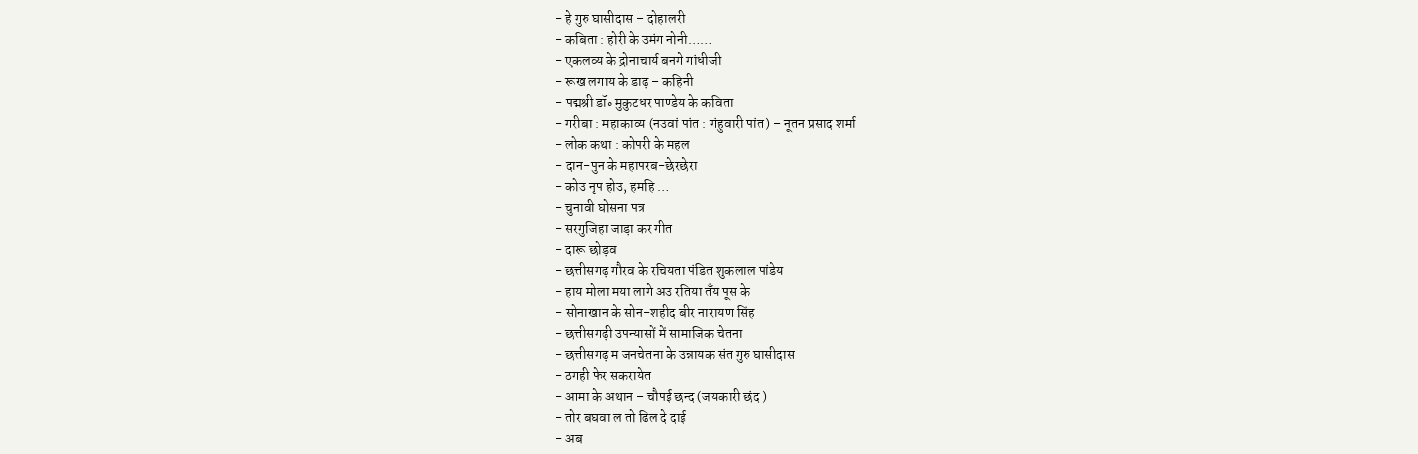- हे गुरु घासीदास – दोहालरी
- कबिता : होरी के उमंग नोनी……
- एकलव्य के द्रोनाचार्य बनगे गांधीजी
- रूख लगाय के डाढ़ – कहिनी
- पद्मश्री डॉ॰ मुकुटधर पाण्डेय के कविता
- गरीबा : महाकाव्य (नउवां पांत : गंहुवारी पांत) – नूतन प्रसाद शर्मा
- लोक कथा : कोपरी के महल
- दान-पुन के महापरब-छेरछेरा
- कोउ नृप होउ, हमहि …
- चुनावी घोसना पत्र
- सरगुजिहा जाड़ा कर गीत
- दारू छोड़व
- छत्तीसगढ़ गौरव के रचियता पंडित शुकलाल पांडेय
- हाय मोला मया लागे अउ रतिया तँय पूस के
- सोनाखान के सोन-शहीद बीर नारायण सिंह
- छत्तीसगढ़ी उपन्यासों में सामाजिक चेतना
- छत्तीसगढ़ म जनचेतना के उन्नायक संत गुरु घासीदास
- ठगही फेर सकरायेत
- आमा के अथान – चौपई छन्द (जयकारी छंद )
- तोर बघवा ल तो ढिल दे दाई
- अब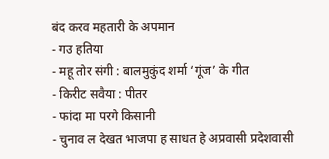बंद करव महतारी के अपमान
- गउ हतिया
- महू तोर संगी : बालमुकुंद शर्मा ‘गूंज’ के गीत
- किरीट सवैया : पीतर
- फांदा मा परगे किसानी
- चुनाव ल देखत भाजपा ह साधत हे अप्रवासी प्रदेशवासी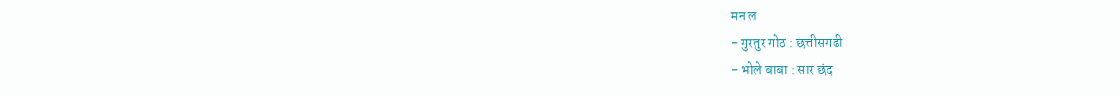मन ल
- गुरतुर गोठ : छत्तीसगढी
- भोले बाबा : सार छंद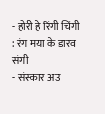- होरी हे रिंगी चिंगी : रंग मया के डारव संगी
- संस्कार अउ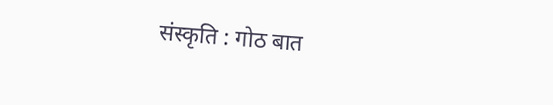संस्कृति : गोठ बात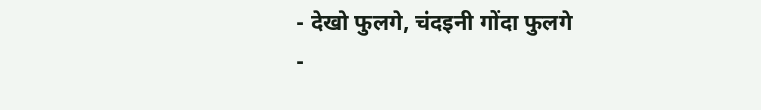- देखो फुलगे, चंदइनी गोंदा फुलगे
-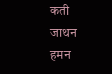कती जाथन हमन